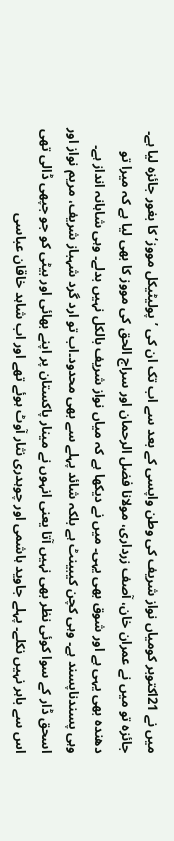میں نے 21اکتوبر کومیاں نواز شریف کی وطن واپسی کے بعد سے اب تک ان کی ’پولیٹیکل مووز‘ کا بغور جائزہ لیا ہے۔ جائزہ تو میں نے عمران خان، آصف زرداری، مولانا فضل الرحمان اور سراج الحق کی مووز کا بھی لیا ہے کہ میرا تو دھندہ بھی یہی ہے اور شوق بھی یہی۔ میں نے دیکھا ہے کہ میاں نواز شریف بالکل نہیں بدلے۔ وہی شاہانہ انداز ہے۔ وہی پسندناپسند ہے۔ وہی کچن کیبینٹ ہے بلکہ شائد پہلے سے بھی محدود۔اب تو ارد گرد شہباز شریف، مریم نواز اور اسحق ڈار کے سوا کوئی نظر بھی نہیں آتا یعنی انہوں نے مینار پاکستان پر اپنے بھائی اور بیٹی کو جو جپھی ڈالی تھی اس سے باہر نہیں نکلے۔ پہلے جاوید ہاشمی اور چوہدری نثار آوٹ ہوئے تھے اور اب شاہد خاقان عباسی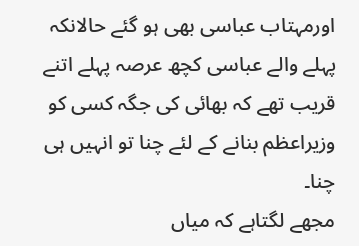اورمہتاب عباسی بھی ہو گئے حالانکہ پہلے والے عباسی کچھ عرصہ پہلے اتنے قریب تھے کہ بھائی کی جگہ کسی کو وزیراعظم بنانے کے لئے چنا تو انہیں ہی چنا۔
مجھے لگتاہے کہ میاں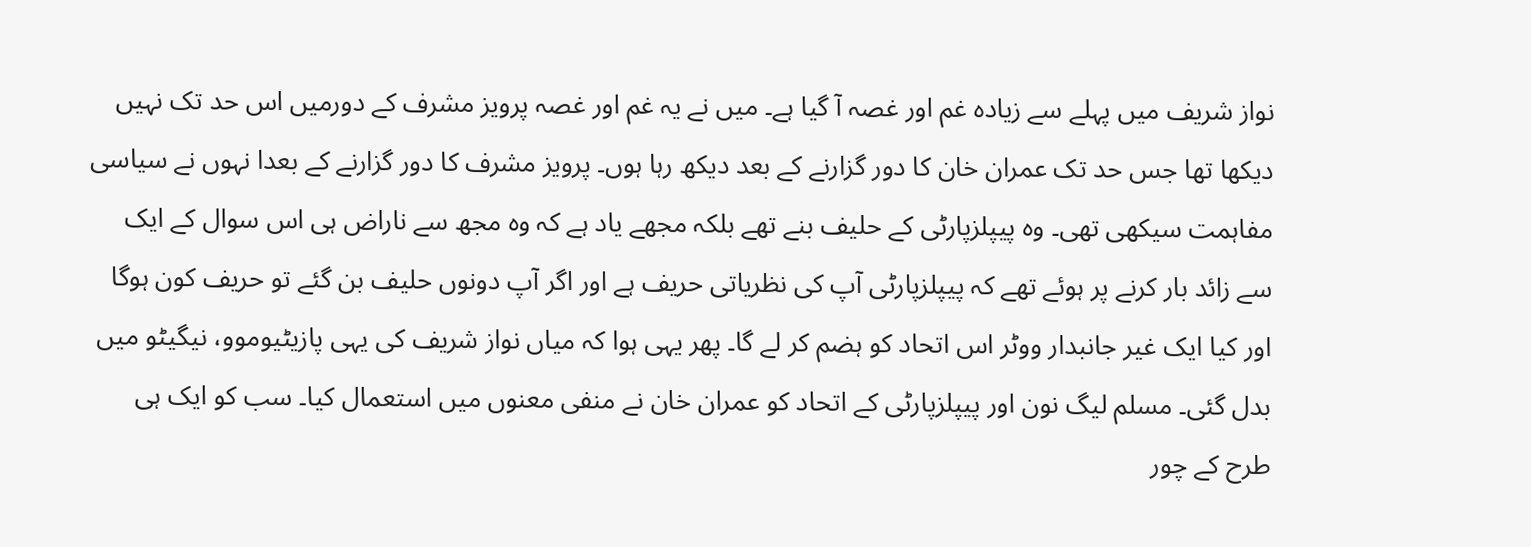نواز شریف میں پہلے سے زیادہ غم اور غصہ آ گیا ہے۔ میں نے یہ غم اور غصہ پرویز مشرف کے دورمیں اس حد تک نہیں دیکھا تھا جس حد تک عمران خان کا دور گزارنے کے بعد دیکھ رہا ہوں۔ پرویز مشرف کا دور گزارنے کے بعدا نہوں نے سیاسی مفاہمت سیکھی تھی۔ وہ پیپلزپارٹی کے حلیف بنے تھے بلکہ مجھے یاد ہے کہ وہ مجھ سے ناراض ہی اس سوال کے ایک سے زائد بار کرنے پر ہوئے تھے کہ پیپلزپارٹی آپ کی نظریاتی حریف ہے اور اگر آپ دونوں حلیف بن گئے تو حریف کون ہوگا اور کیا ایک غیر جانبدار ووٹر اس اتحاد کو ہضم کر لے گا۔ پھر یہی ہوا کہ میاں نواز شریف کی یہی پازیٹیوموو، نیگیٹو میں بدل گئی۔ مسلم لیگ نون اور پیپلزپارٹی کے اتحاد کو عمران خان نے منفی معنوں میں استعمال کیا۔ سب کو ایک ہی طرح کے چور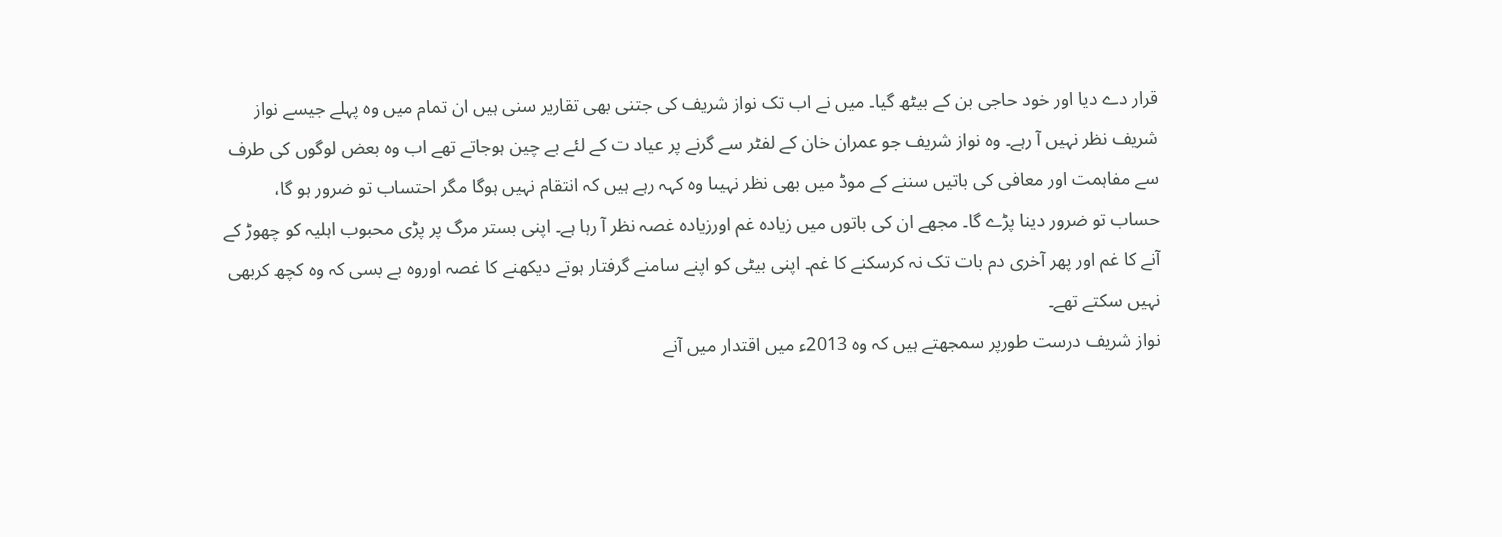قرار دے دیا اور خود حاجی بن کے بیٹھ گیا۔ میں نے اب تک نواز شریف کی جتنی بھی تقاریر سنی ہیں ان تمام میں وہ پہلے جیسے نواز شریف نظر نہیں آ رہے۔ وہ نواز شریف جو عمران خان کے لفٹر سے گرنے پر عیاد ت کے لئے بے چین ہوجاتے تھے اب وہ بعض لوگوں کی طرف سے مفاہمت اور معافی کی باتیں سننے کے موڈ میں بھی نظر نہیںا وہ کہہ رہے ہیں کہ انتقام نہیں ہوگا مگر احتساب تو ضرور ہو گا، حساب تو ضرور دینا پڑے گا۔ مجھے ان کی باتوں میں زیادہ غم اورزیادہ غصہ نظر آ رہا ہے۔ اپنی بستر مرگ پر پڑی محبوب اہلیہ کو چھوڑ کے آنے کا غم اور پھر آخری دم بات تک نہ کرسکنے کا غم۔ اپنی بیٹی کو اپنے سامنے گرفتار ہوتے دیکھنے کا غصہ اوروہ بے بسی کہ وہ کچھ کربھی نہیں سکتے تھے۔
نواز شریف درست طورپر سمجھتے ہیں کہ وہ 2013ء میں اقتدار میں آنے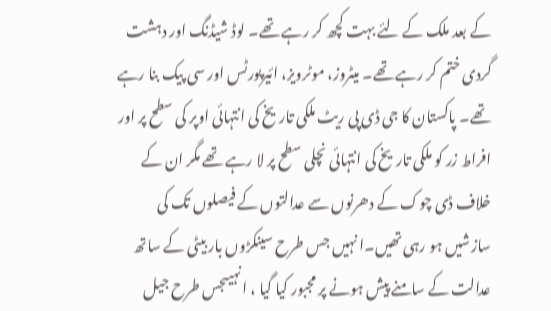کے بعد ملک کے لئے بہت کچھ کر رہے تھے۔ لوڈ شیڈنگ اور دہشت گردی ختم کر رہے تھے۔ میٹروز، موٹرویز، ائیرپورٹس اور سی پیک بنا رہے تھے۔ پاکستان کا جی ڈی پی ریٹ ملکی تاریخ کی انتہائی اوپر کی سطح پر اور افراط زر کو ملکی تاریخ کی انتہائی نچلی سطح پر لا رہے تھے مگر ان کے خلاف ڈی چوک کے دھرنوں سے عدالتوں کے فیصلوں تک کی سازشیں ہو رہی تھیں۔ا نہیں جس طرح سینکڑوں بار بیٹی کے ساتھ عدالت کے سامنے پیش ہونے پر مجبور کیا گیا ، انہیںجس طرح جیل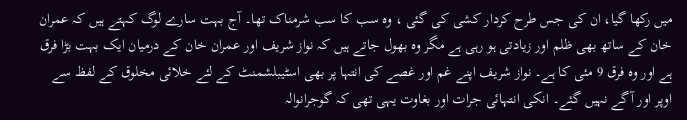میں رکھا گیا، ان کی جس طرح کردار کشی کی گئی ، وہ سب کا سب شرمناک تھا۔ آج بہت سارے لوگ کہتے ہیں کہ عمران خان کے ساتھ بھی ظلم اور زیادتی ہو رہی ہے مگر وہ بھول جاتے ہیں کہ نواز شریف اور عمران خان کے درمیان ایک بہت بڑا فرق ہے اور وہ فرق 9 مئی کا ہے۔ نواز شریف اپنے غم اور غصے کی انتہا پر بھی اسٹیبلشمنٹ کے لئے خلائی مخلوق کے لفظ سے اوپر اور آگے نہیں گئے۔ انکی انتہائی جرات اور بغاوت یہی تھی کہ گوجرانوالہ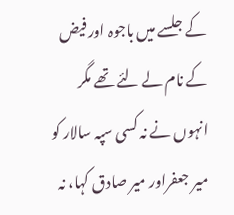کے جلسے میں باجوہ اور فیض کے نام لے لئے تھے مگر انہوں نے نہ کسی سپہ سالار کو میر جعفراور میر صادق کہا، نہ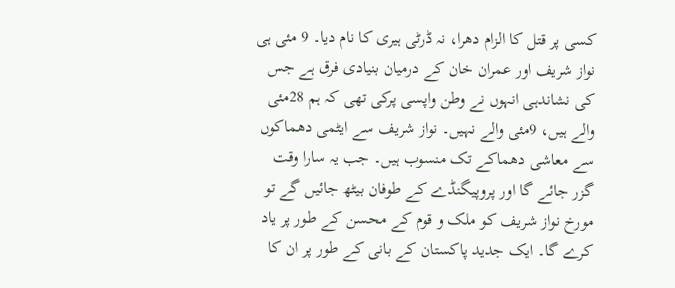کسی پر قتل کا الزام دھرا، نہ ڈرٹی ہیری کا نام دیا۔ 9 مئی ہی نواز شریف اور عمران خان کے درمیان بنیادی فرق ہے جس کی نشاندہی انہوں نے وطن واپسی پرکی تھی کہ ہم 28مئی والے ہیں، 9مئی والے نہیں۔ نواز شریف سے ایٹمی دھماکوں سے معاشی دھماکے تک منسوب ہیں۔ جب یہ سارا وقت گزر جائے گا اور پروپیگنڈے کے طوفان بیٹھ جائیں گے تو مورخ نواز شریف کو ملک و قوم کے محسن کے طور پر یاد کرے گا۔ ایک جدید پاکستان کے بانی کے طور پر ان کا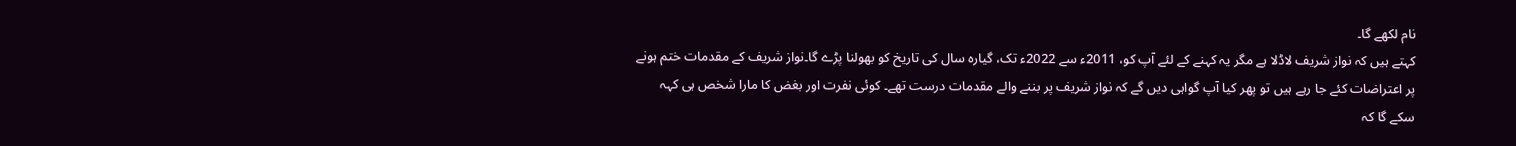نام لکھے گا۔
کہتے ہیں کہ نواز شریف لاڈلا ہے مگر یہ کہنے کے لئے آپ کو، 2011ء سے 2022ء تک، گیارہ سال کی تاریخ کو بھولنا پڑے گا۔نواز شریف کے مقدمات ختم ہونے پر اعتراضات کئے جا رہے ہیں تو پھر کیا آپ گواہی دیں گے کہ نواز شریف پر بننے والے مقدمات درست تھے۔ کوئی نفرت اور بغض کا مارا شخص ہی کہہ سکے گا کہ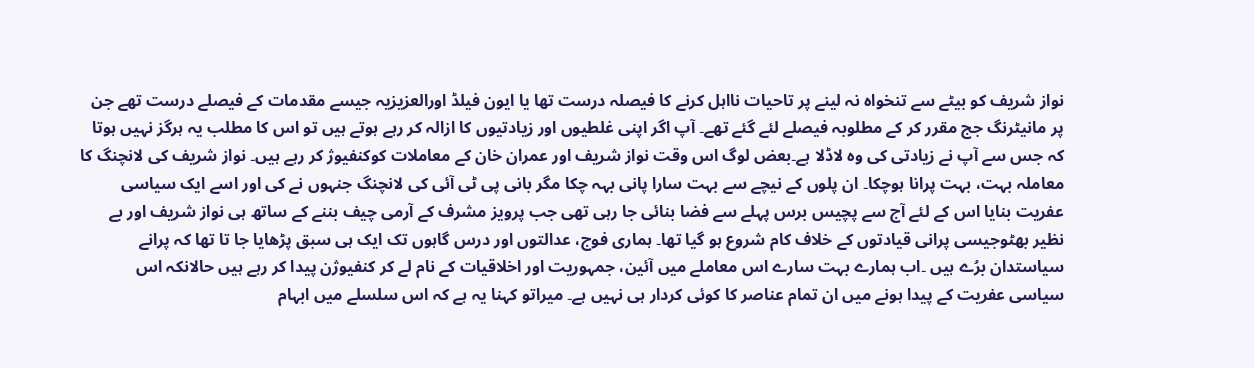نواز شریف کو بیٹے سے تنخواہ نہ لینے پر تاحیات نااہل کرنے کا فیصلہ درست تھا یا ایون فیلڈ اورالعزیزیہ جیسے مقدمات کے فیصلے درست تھے جن پر مانیٹرنگ جج مقرر کر کے مطلوبہ فیصلے لئے گئے تھے۔ آپ اگر اپنی غلطیوں اور زیادتیوں کا ازالہ کر رہے ہوتے ہیں تو اس کا مطلب یہ ہرگز نہیں ہوتا کہ جس سے آپ نے زیادتی کی وہ لاڈلا ہے۔بعض لوگ اس وقت نواز شریف اور عمران خان کے معاملات کوکنفیوژ کر رہے ہیں۔ نواز شریف کی لانچنگ کا معاملہ بہت، بہت پرانا ہوچکا۔ ان پلوں کے نیچے سے بہت سارا پانی بہہ چکا مگر بانی پی ٹی آئی کی لانچنگ جنہوں نے کی اور اسے ایک سیاسی عفریت بنایا اس کے لئے آج سے پچیس برس پہلے سے فضا بنائی جا رہی تھی جب پرویز مشرف کے آرمی چیف بننے کے ساتھ ہی نواز شریف اور بے نظیر بھٹوجیسی پرانی قیادتوں کے خلاف کام شروع ہو گیا تھا۔ ہماری فوج، عدالتوں اور درس گاہوں تک ایک ہی سبق پڑھایا جا تا تھا کہ پرانے سیاستدان برُے ہیں ۔اب ہمارے بہت سارے اس معاملے میں آئین، جمہوریت اور اخلاقیات کے نام لے کر کنفیوژن پیدا کر رہے ہیں حالانکہ اس سیاسی عفریت کے پیدا ہونے میں ان تمام عناصر کا کوئی کردار ہی نہیں ہے۔ میراتو کہنا یہ ہے کہ اس سلسلے میں ابہام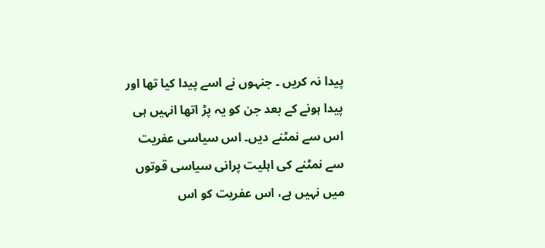پیدا نہ کریں ۔ جنہوں نے اسے پیدا کیا تھا اور پیدا ہونے کے بعد جن کو یہ پڑ اتھا انہیں ہی اس سے نمٹنے دیں۔ اس سیاسی عفریت سے نمٹنے کی اہلیت پرانی سیاسی قوتوں میں نہیں ہے، اس عفریت کو اس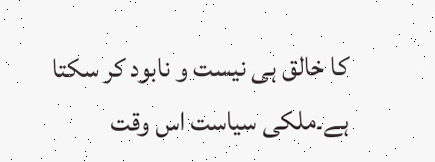کا خالق ہی نیست و نابود کر سکتا ہے۔ملکی سیاست اس وقت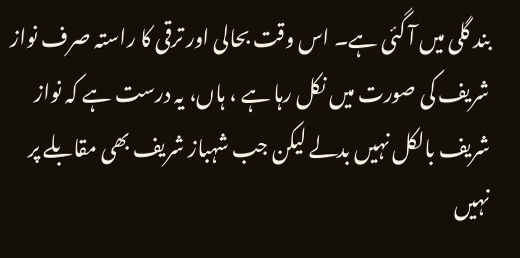بند گلی میں آ گئی ہے۔ اس وقت بحالی اور ترقی کا راستہ صرف نواز شریف کی صورت میں نکل رہا ہے ، ہاں، یہ درست ہے کہ نواز شریف بالکل نہیں بدلے لیکن جب شہباز شریف بھی مقابلے پر نہیں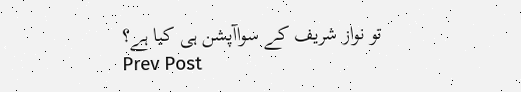تو نواز شریف کے سواآپشن ہی کیا ہے؟
Prev Post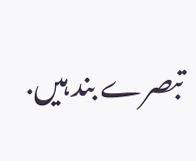تبصرے بند ہیں.